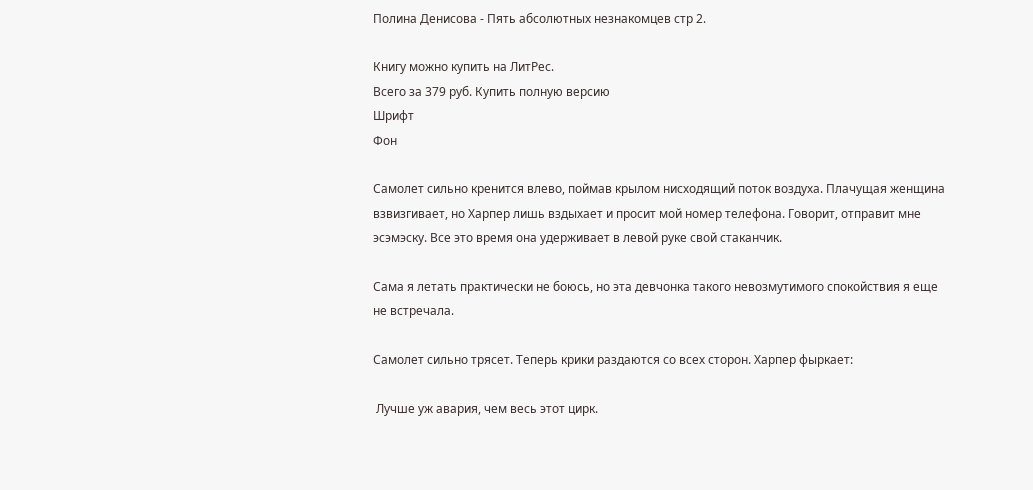Полина Денисова - Пять абсолютных незнакомцев стр 2.

Книгу можно купить на ЛитРес.
Всего за 379 руб. Купить полную версию
Шрифт
Фон

Самолет сильно кренится влево, поймав крылом нисходящий поток воздуха. Плачущая женщина взвизгивает, но Харпер лишь вздыхает и просит мой номер телефона. Говорит, отправит мне эсэмэску. Все это время она удерживает в левой руке свой стаканчик.

Сама я летать практически не боюсь, но эта девчонка такого невозмутимого спокойствия я еще не встречала.

Самолет сильно трясет. Теперь крики раздаются со всех сторон. Харпер фыркает:

 Лучше уж авария, чем весь этот цирк.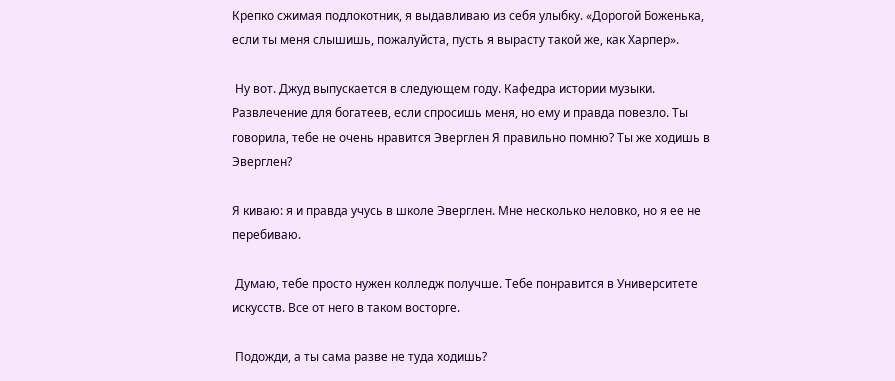Крепко сжимая подлокотник, я выдавливаю из себя улыбку. «Дорогой Боженька, если ты меня слышишь, пожалуйста, пусть я вырасту такой же, как Харпер».

 Ну вот. Джуд выпускается в следующем году. Кафедра истории музыки. Развлечение для богатеев, если спросишь меня, но ему и правда повезло. Ты говорила, тебе не очень нравится Эверглен Я правильно помню? Ты же ходишь в Эверглен?

Я киваю: я и правда учусь в школе Эверглен. Мне несколько неловко, но я ее не перебиваю.

 Думаю, тебе просто нужен колледж получше. Тебе понравится в Университете искусств. Все от него в таком восторге.

 Подожди, а ты сама разве не туда ходишь?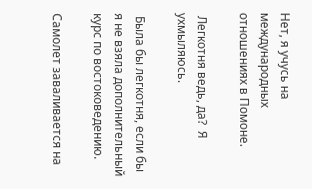Нет, я учусь на международных отношениях в Помоне.

 Легкотня ведь, да?  Я ухмыляюсь.

 Была бы легкотня, если бы я не взяла дополнительный курс по востоковедению.

Самолет заваливается на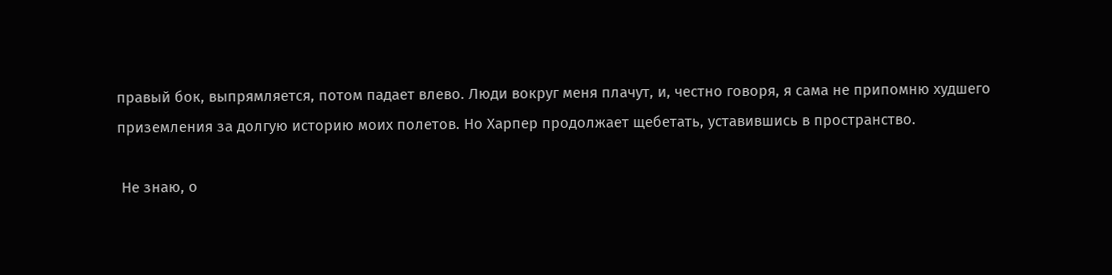правый бок, выпрямляется, потом падает влево. Люди вокруг меня плачут, и, честно говоря, я сама не припомню худшего приземления за долгую историю моих полетов. Но Харпер продолжает щебетать, уставившись в пространство.

 Не знаю, о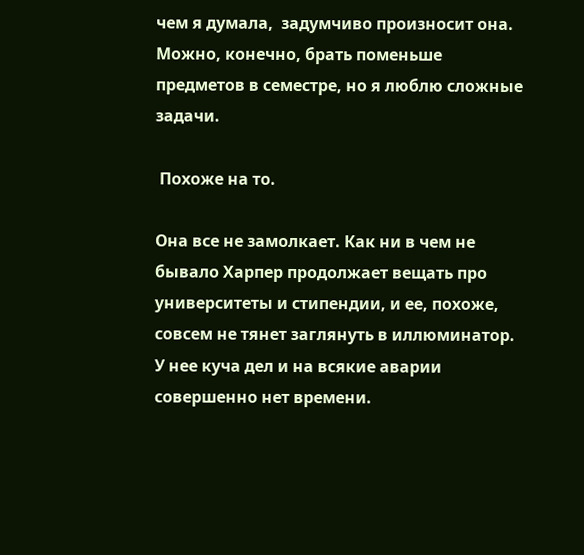чем я думала,  задумчиво произносит она.  Можно, конечно, брать поменьше предметов в семестре, но я люблю сложные задачи.

 Похоже на то.

Она все не замолкает. Как ни в чем не бывало Харпер продолжает вещать про университеты и стипендии, и ее, похоже, совсем не тянет заглянуть в иллюминатор. У нее куча дел и на всякие аварии совершенно нет времени.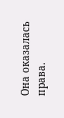Она оказалась права.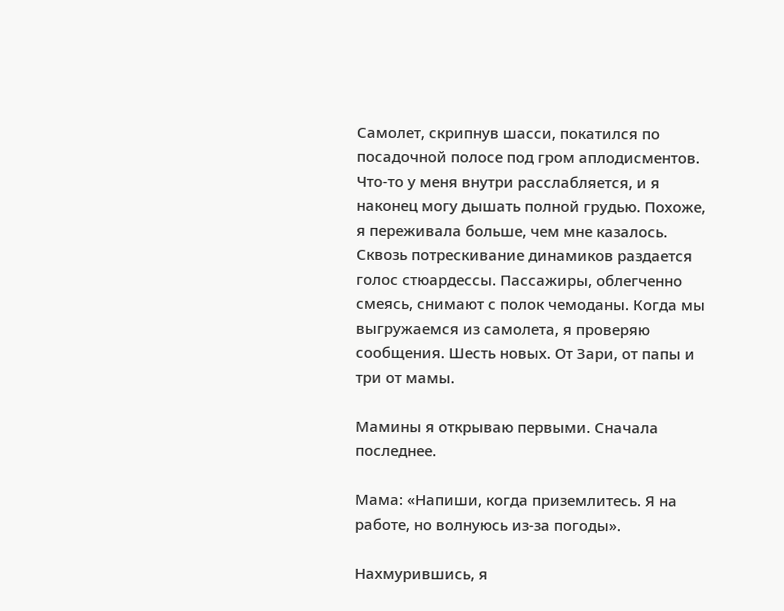Самолет, скрипнув шасси, покатился по посадочной полосе под гром аплодисментов. Что-то у меня внутри расслабляется, и я наконец могу дышать полной грудью. Похоже, я переживала больше, чем мне казалось. Сквозь потрескивание динамиков раздается голос стюардессы. Пассажиры, облегченно смеясь, снимают с полок чемоданы. Когда мы выгружаемся из самолета, я проверяю сообщения. Шесть новых. От Зари, от папы и три от мамы.

Мамины я открываю первыми. Сначала последнее.

Мама: «Напиши, когда приземлитесь. Я на работе, но волнуюсь из-за погоды».

Нахмурившись, я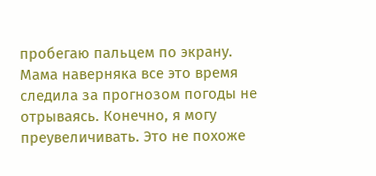пробегаю пальцем по экрану. Мама наверняка все это время следила за прогнозом погоды не отрываясь. Конечно, я могу преувеличивать. Это не похоже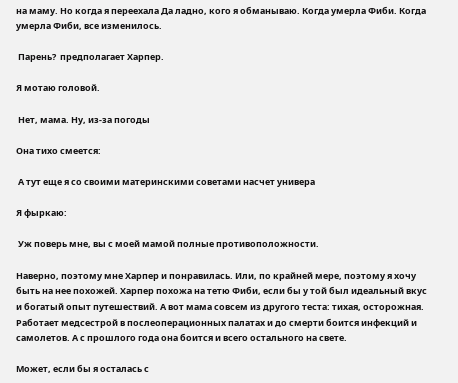на маму. Но когда я переехала Да ладно, кого я обманываю. Когда умерла Фиби. Когда умерла Фиби, все изменилось.

 Парень?  предполагает Харпер.

Я мотаю головой.

 Нет, мама. Ну, из-за погоды

Она тихо смеется:

 А тут еще я со своими материнскими советами насчет универа

Я фыркаю:

 Уж поверь мне, вы с моей мамой полные противоположности.

Наверно, поэтому мне Харпер и понравилась. Или, по крайней мере, поэтому я хочу быть на нее похожей. Харпер похожа на тетю Фиби, если бы у той был идеальный вкус и богатый опыт путешествий. А вот мама совсем из другого теста: тихая, осторожная. Работает медсестрой в послеоперационных палатах и до смерти боится инфекций и самолетов. А с прошлого года она боится и всего остального на свете.

Может, если бы я осталась с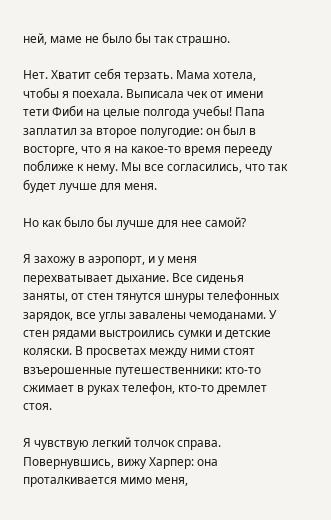ней, маме не было бы так страшно.

Нет. Хватит себя терзать. Мама хотела, чтобы я поехала. Выписала чек от имени тети Фиби на целые полгода учебы! Папа заплатил за второе полугодие: он был в восторге, что я на какое-то время перееду поближе к нему. Мы все согласились, что так будет лучше для меня.

Но как было бы лучше для нее самой?

Я захожу в аэропорт, и у меня перехватывает дыхание. Все сиденья заняты, от стен тянутся шнуры телефонных зарядок, все углы завалены чемоданами. У стен рядами выстроились сумки и детские коляски. В просветах между ними стоят взъерошенные путешественники: кто-то сжимает в руках телефон, кто-то дремлет стоя.

Я чувствую легкий толчок справа. Повернувшись, вижу Харпер: она проталкивается мимо меня,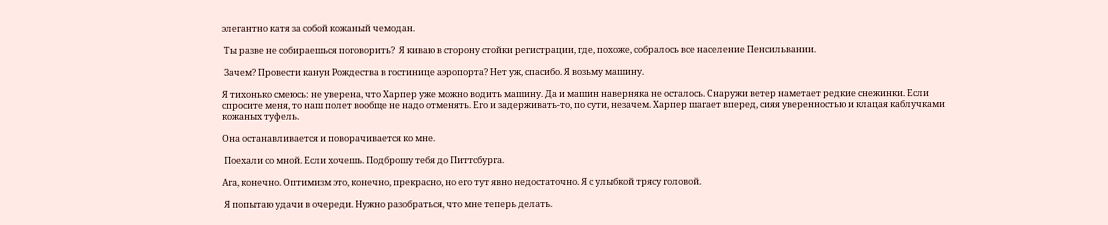элегантно катя за собой кожаный чемодан.

 Ты разве не собираешься поговорить?  Я киваю в сторону стойки регистрации, где, похоже, собралось все население Пенсильвании.

 Зачем? Провести канун Рождества в гостинице аэропорта? Нет уж, спасибо. Я возьму машину.

Я тихонько смеюсь: не уверена, что Харпер уже можно водить машину. Да и машин наверняка не осталось. Снаружи ветер наметает редкие снежинки. Если спросите меня, то наш полет вообще не надо отменять. Его и задерживать-то, по сути, незачем. Харпер шагает вперед, сияя уверенностью и клацая каблучками кожаных туфель.

Она останавливается и поворачивается ко мне.

 Поехали со мной. Если хочешь. Подброшу тебя до Питтсбурга.

Ага, конечно. Оптимизм это, конечно, прекрасно, но его тут явно недостаточно. Я с улыбкой трясу головой.

 Я попытаю удачи в очереди. Нужно разобраться, что мне теперь делать.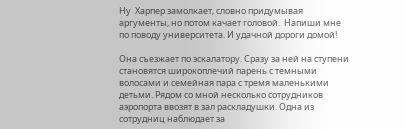Ну  Харпер замолкает, словно придумывая аргументы, но потом качает головой.  Напиши мне по поводу университета. И удачной дороги домой!

Она съезжает по эскалатору. Сразу за ней на ступени становятся широкоплечий парень с темными волосами и семейная пара с тремя маленькими детьми. Рядом со мной несколько сотрудников аэропорта ввозят в зал раскладушки. Одна из сотрудниц наблюдает за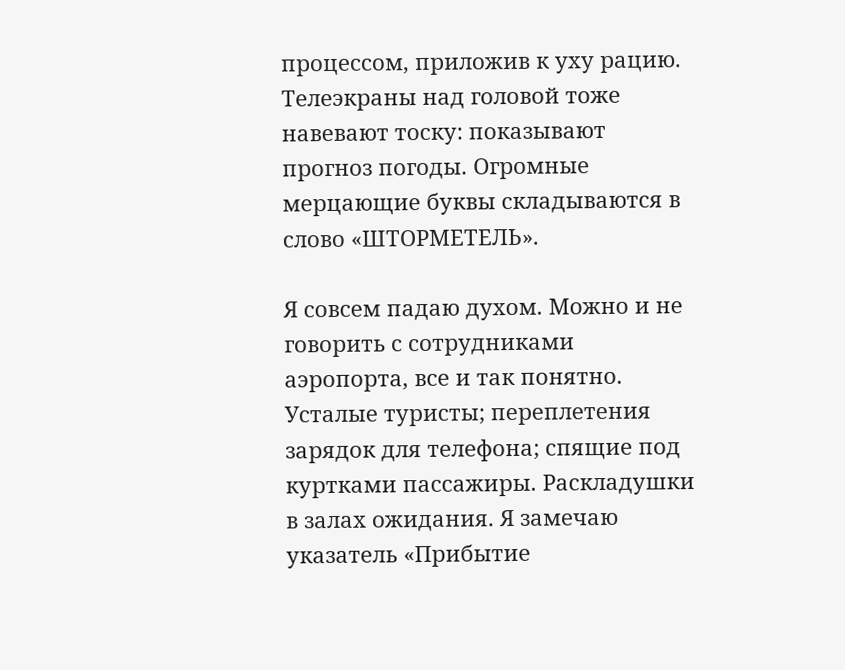процессом, приложив к уху рацию. Телеэкраны над головой тоже навевают тоску: показывают прогноз погоды. Огромные мерцающие буквы складываются в слово «ШТОРМЕТЕЛЬ».

Я совсем падаю духом. Можно и не говорить с сотрудниками аэропорта, все и так понятно. Усталые туристы; переплетения зарядок для телефона; спящие под куртками пассажиры. Раскладушки в залах ожидания. Я замечаю указатель «Прибытие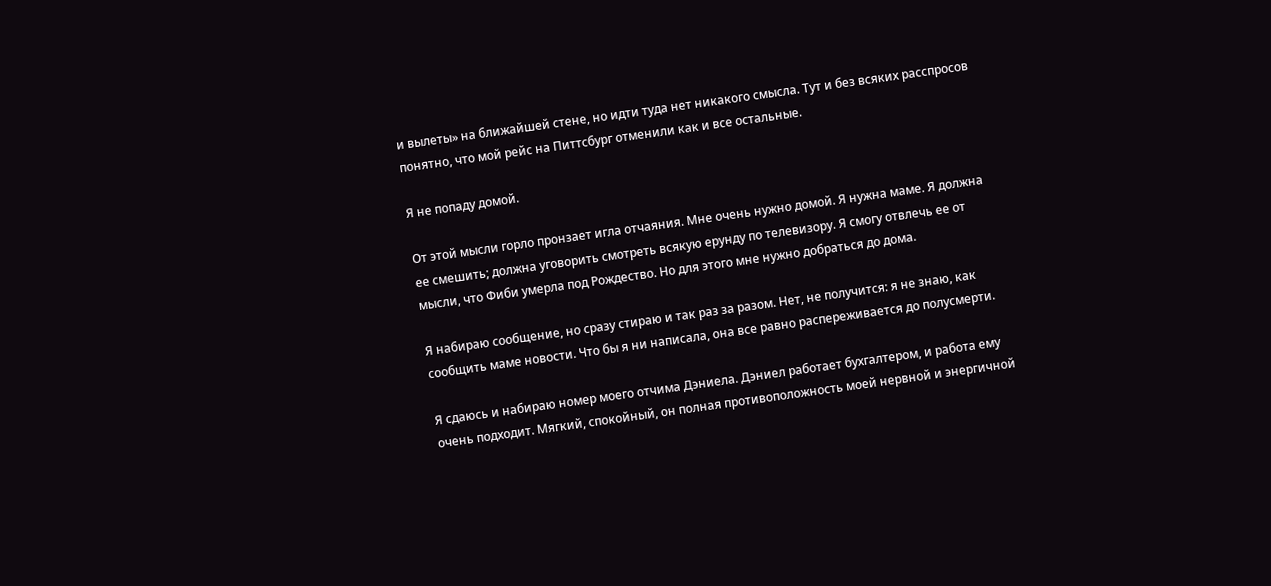и вылеты» на ближайшей стене, но идти туда нет никакого смысла. Тут и без всяких расспросов понятно, что мой рейс на Питтсбург отменили как и все остальные.

Я не попаду домой.

От этой мысли горло пронзает игла отчаяния. Мне очень нужно домой. Я нужна маме. Я должна ее смешить; должна уговорить смотреть всякую ерунду по телевизору. Я смогу отвлечь ее от мысли, что Фиби умерла под Рождество. Но для этого мне нужно добраться до дома.

Я набираю сообщение, но сразу стираю и так раз за разом. Нет, не получится: я не знаю, как сообщить маме новости. Что бы я ни написала, она все равно распереживается до полусмерти.

Я сдаюсь и набираю номер моего отчима Дэниела. Дэниел работает бухгалтером, и работа ему очень подходит. Мягкий, спокойный, он полная противоположность моей нервной и энергичной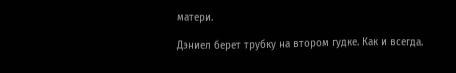матери.

Дэниел берет трубку на втором гудке. Как и всегда.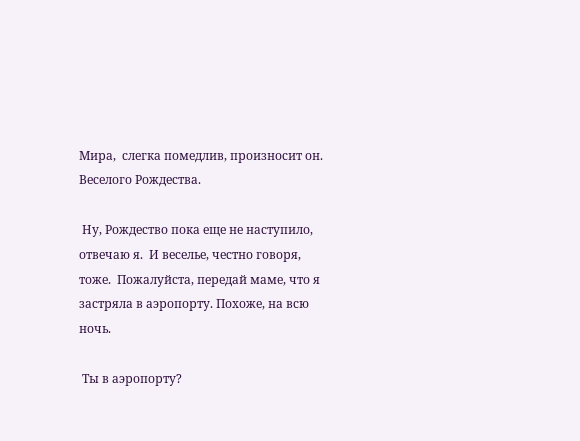Мира,  слегка помедлив, произносит он.  Веселого Рождества.

 Ну, Рождество пока еще не наступило,  отвечаю я.  И веселье, честно говоря, тоже.  Пожалуйста, передай маме, что я застряла в аэропорту. Похоже, на всю ночь.

 Ты в аэропорту?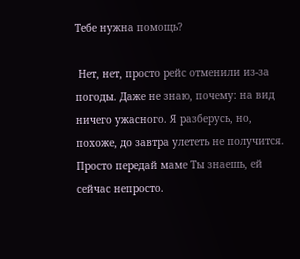Тебе нужна помощь?

 Нет, нет, просто рейс отменили из-за погоды. Даже не знаю, почему: на вид ничего ужасного. Я разберусь, но, похоже, до завтра улететь не получится. Просто передай маме Ты знаешь, ей сейчас непросто.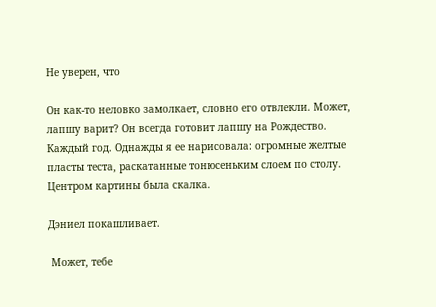Не уверен, что

Он как-то неловко замолкает, словно его отвлекли. Может, лапшу варит? Он всегда готовит лапшу на Рождество. Каждый год. Однажды я ее нарисовала: огромные желтые пласты теста, раскатанные тонюсеньким слоем по столу. Центром картины была скалка.

Дэниел покашливает.

 Может, тебе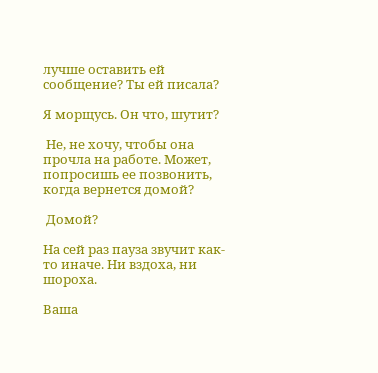лучше оставить ей сообщение? Ты ей писала?

Я морщусь. Он что, шутит?

 Не, не хочу, чтобы она прочла на работе. Может, попросишь ее позвонить, когда вернется домой?

 Домой?

На сей раз пауза звучит как-то иначе. Ни вздоха, ни шороха.

Ваша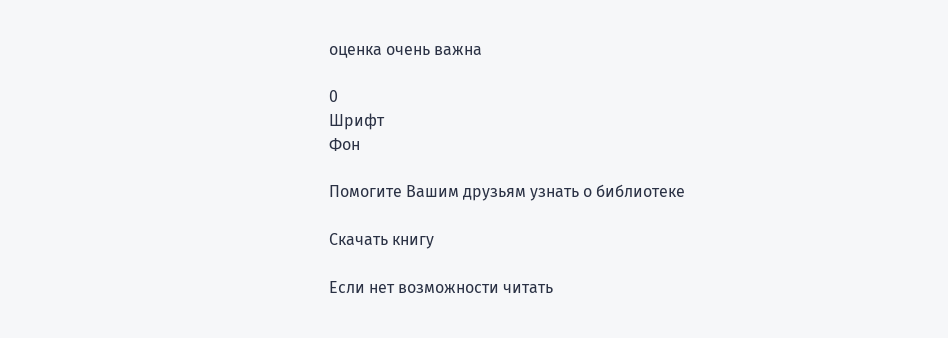оценка очень важна

0
Шрифт
Фон

Помогите Вашим друзьям узнать о библиотеке

Скачать книгу

Если нет возможности читать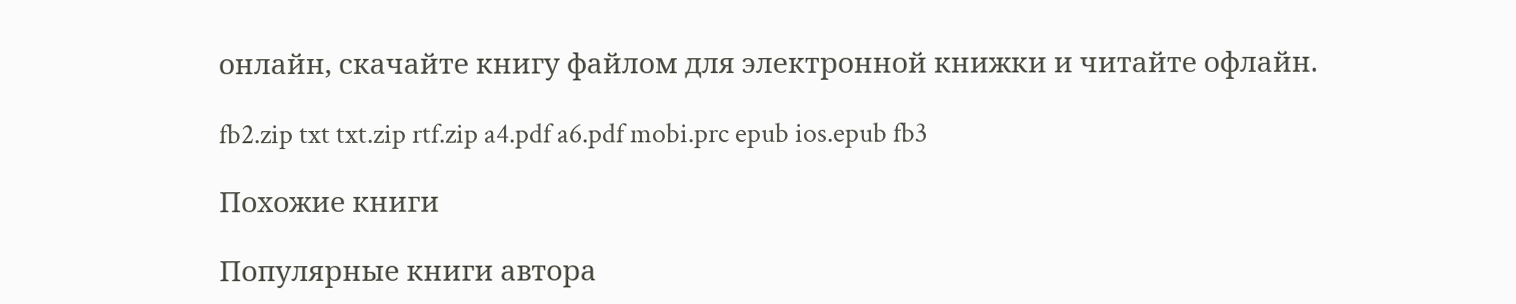онлайн, скачайте книгу файлом для электронной книжки и читайте офлайн.

fb2.zip txt txt.zip rtf.zip a4.pdf a6.pdf mobi.prc epub ios.epub fb3

Похожие книги

Популярные книги автора